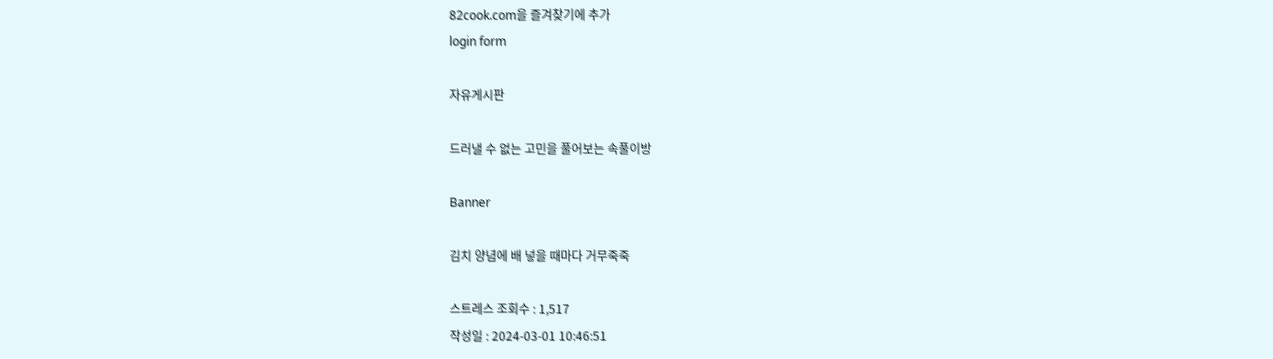82cook.com을 즐겨찾기에 추가
login form

자유게시판

드러낼 수 없는 고민을 풀어보는 속풀이방

Banner

김치 양념에 배 넣을 때마다 거무죽죽

스트레스 조회수 : 1,517
작성일 : 2024-03-01 10:46:51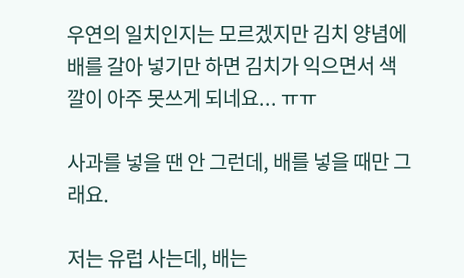우연의 일치인지는 모르겠지만 김치 양념에 배를 갈아 넣기만 하면 김치가 익으면서 색깔이 아주 못쓰게 되네요... ㅠㅠ

사과를 넣을 땐 안 그런데, 배를 넣을 때만 그래요.

저는 유럽 사는데, 배는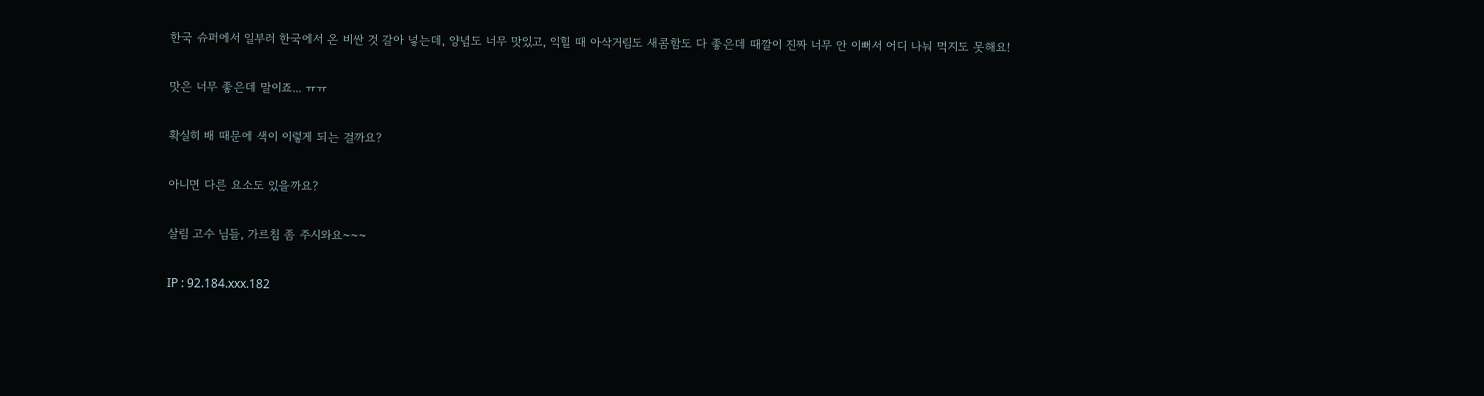한국 슈퍼에서 일부러 한국에서 온 비싼 것 갈아 넣는데, 양념도 너무 맛있고, 익힐 때 아삭거림도 새콤함도 다 좋은데 때깔이 진짜 너무 안 이뻐서 어디 나눠 먹지도 못해요!

맛은 너무 좋은데 말이죠... ㅠㅠ

확실히 배 때문에 색이 이렇게 되는 걸까요?

아니면 다른 요소도 있을까요?

살림 고수 님들, 가르침 좀 주시와요~~~

IP : 92.184.xxx.182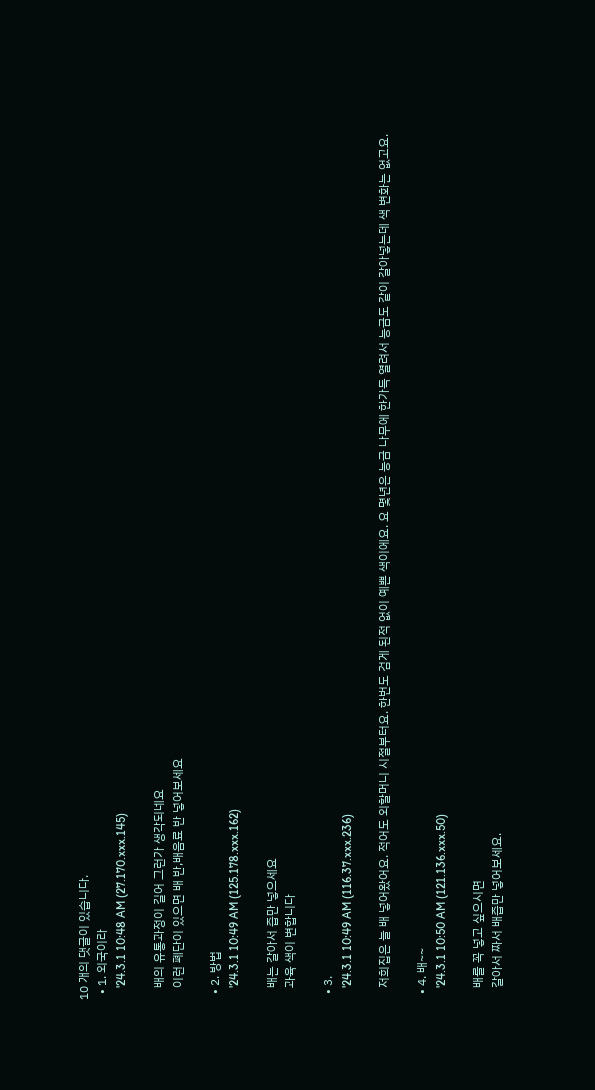10 개의 댓글이 있습니다.
  • 1. 외국이라
    '24.3.1 10:48 AM (27.170.xxx.145)

    배의 유통과정이 길어 그런가 생각되네요
    이런 폐단이 있으면 배 반,배음료 반 넣어보세요

  • 2. 방법
    '24.3.1 10:49 AM (125.178.xxx.162)

    배는 갈아서 즙만 넣으세요
    과육 색이 변합니다

  • 3.
    '24.3.1 10:49 AM (116.37.xxx.236)

    저희집은 늘 배 넣어왔어요. 적어도 외할머니 시절부터요. 한번도 검게 된적 없이 예쁜 색이에요. 요 몇년은 능금 나무에 한가득 열려서 능금도 같이 갈아넣는데 색 변화는 없고요.

  • 4. 배~~
    '24.3.1 10:50 AM (121.136.xxx.50)

    배를 꼭 넣고 싶으시면
    갈아서 짜서 배즙만 넣어보세요.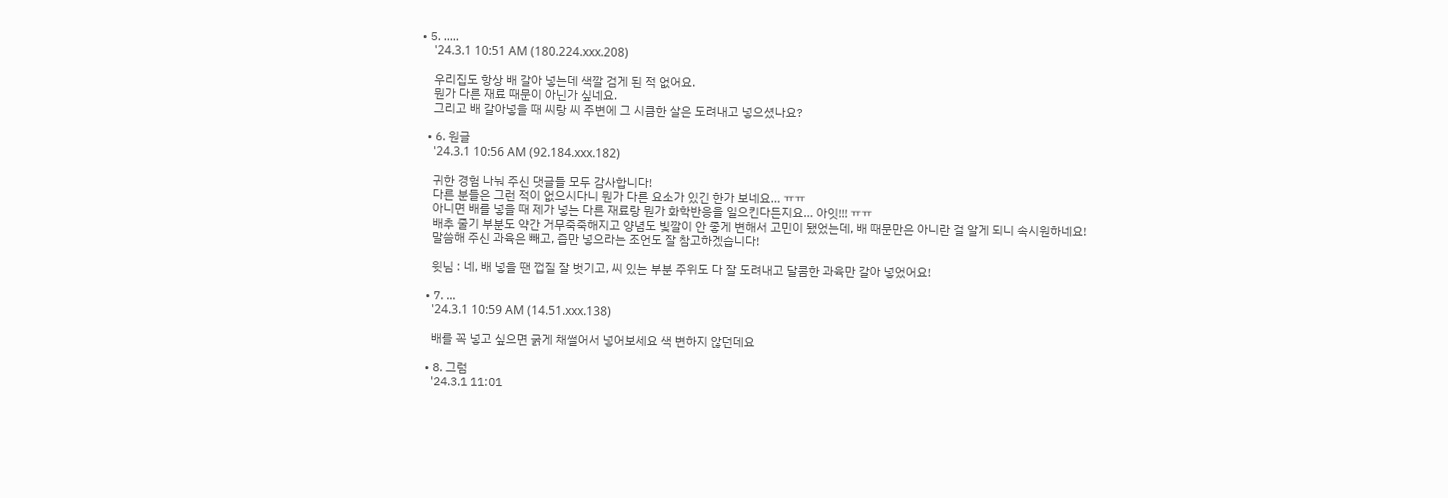• 5. .....
    '24.3.1 10:51 AM (180.224.xxx.208)

    우리집도 항상 배 갈아 넣는데 색깔 검게 된 적 없어요.
    뭔가 다른 재료 때문이 아닌가 싶네요.
    그리고 배 갈아넣을 때 씨랑 씨 주변에 그 시큼한 살은 도려내고 넣으셨나요?

  • 6. 원글
    '24.3.1 10:56 AM (92.184.xxx.182)

    귀한 경험 나눠 주신 댓글들 모두 감사합니다!
    다른 분들은 그런 적이 없으시다니 뭔가 다른 요소가 있긴 한가 보네요… ㅠㅠ
    아니면 배를 넣을 때 제가 넣는 다른 재료랑 뭔가 화학반응을 일으킨다든지요… 아잇!!! ㅠㅠ
    배추 줄기 부분도 약간 거무죽죽해지고 양념도 빛깔이 안 좋게 변해서 고민이 됐었는데, 배 때문만은 아니란 걸 알게 되니 속시원하네요!
    말씀해 주신 과육은 빼고, 즙만 넣으라는 조언도 잘 참고하겠습니다!

    윗님 : 네, 배 넣을 땐 껍질 잘 벗기고, 씨 있는 부분 주위도 다 잘 도려내고 달콤한 과육만 갈아 넣었어요!

  • 7. ...
    '24.3.1 10:59 AM (14.51.xxx.138)

    배를 꼭 넣고 싶으면 굵게 채썰어서 넣어보세요 색 변하지 않던데요

  • 8. 그럼
    '24.3.1 11:01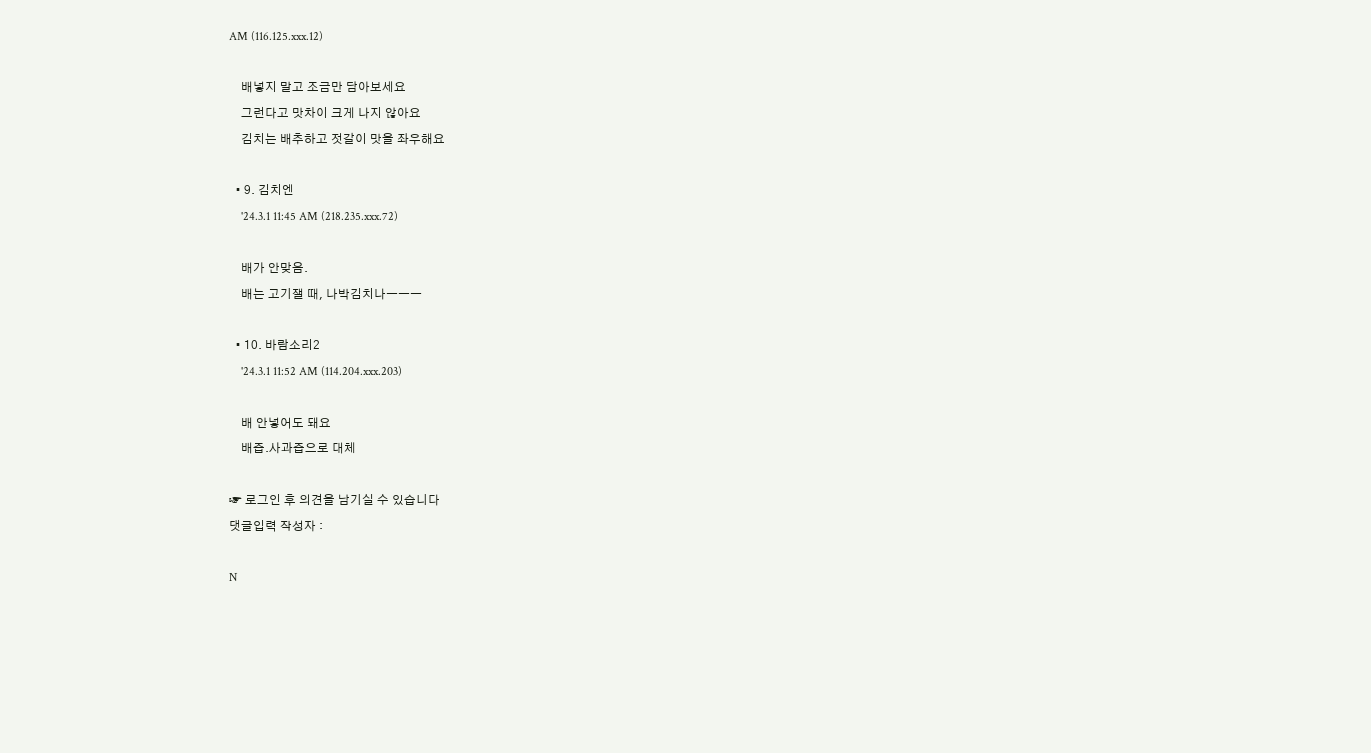AM (116.125.xxx.12)

    배넣지 말고 조금만 담아보세요
    그런다고 맛차이 크게 나지 않아요
    김치는 배추하고 젓갈이 맛을 좌우해요

  • 9. 김치엔
    '24.3.1 11:45 AM (218.235.xxx.72)

    배가 안맞음.
    배는 고기잴 때, 나박김치나ㅡㅡㅡ

  • 10. 바람소리2
    '24.3.1 11:52 AM (114.204.xxx.203)

    배 안넣어도 돼요
    배즙.사과즙으로 대체

☞ 로그인 후 의견을 남기실 수 있습니다
댓글입력 작성자 :

N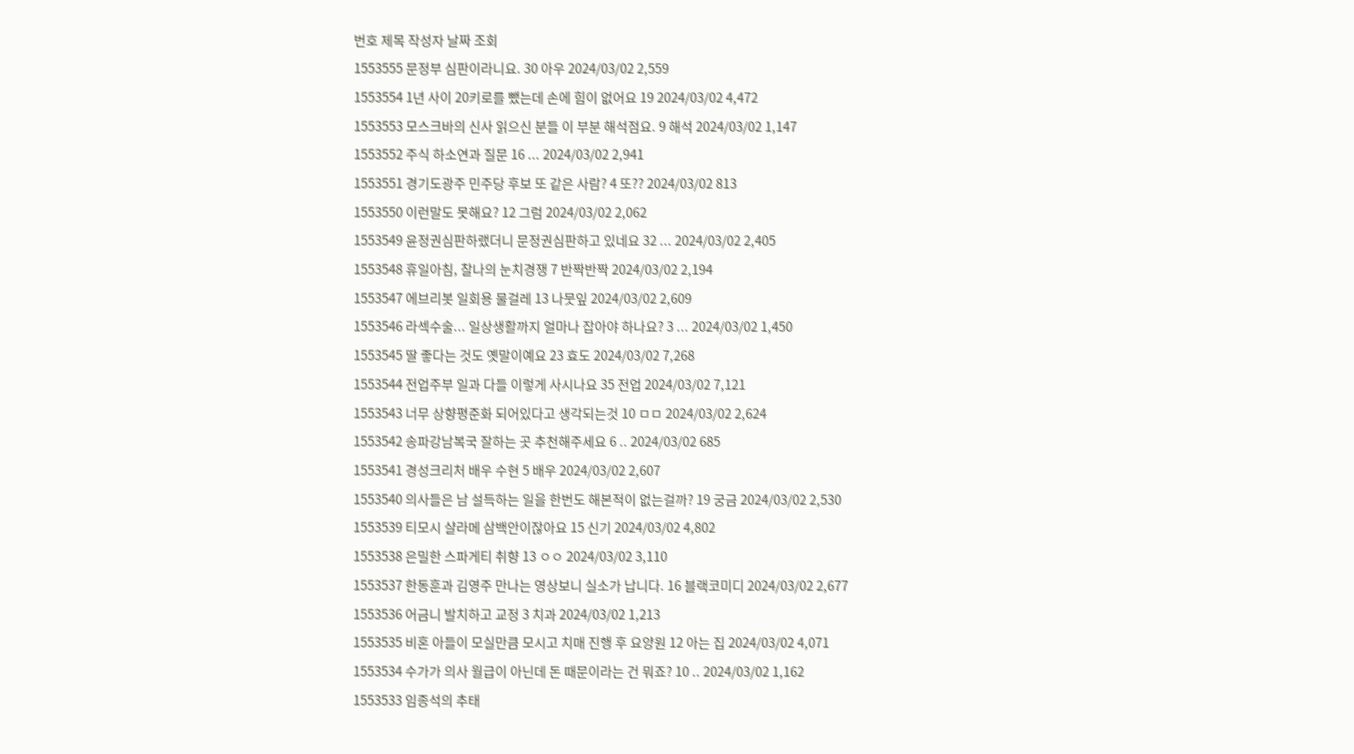번호 제목 작성자 날짜 조회
1553555 문정부 심판이라니요. 30 아우 2024/03/02 2,559
1553554 1년 사이 20키로를 뺐는데 손에 힘이 없어요 19 2024/03/02 4,472
1553553 모스크바의 신사 읽으신 분들 이 부분 해석점요. 9 해석 2024/03/02 1,147
1553552 주식 하소연과 질문 16 ... 2024/03/02 2,941
1553551 경기도광주 민주당 후보 또 같은 사람? 4 또?? 2024/03/02 813
1553550 이런말도 못해요? 12 그럼 2024/03/02 2,062
1553549 윤정권심판하랬더니 문정권심판하고 있네요 32 ... 2024/03/02 2,405
1553548 휴일아침, 찰나의 눈치경쟁 7 반짝반짝 2024/03/02 2,194
1553547 에브리봇 일회용 물걸레 13 나뭇잎 2024/03/02 2,609
1553546 라섹수술... 일상생활까지 얼마나 잡아야 하나요? 3 ... 2024/03/02 1,450
1553545 딸 좋다는 것도 옛말이예요 23 효도 2024/03/02 7,268
1553544 전업주부 일과 다들 이렇게 사시나요 35 전업 2024/03/02 7,121
1553543 너무 상향평준화 되어있다고 생각되는것 10 ㅁㅁ 2024/03/02 2,624
1553542 송파강남복국 잘하는 곳 추천해주세요 6 .. 2024/03/02 685
1553541 경성크리처 배우 수현 5 배우 2024/03/02 2,607
1553540 의사들은 남 설득하는 일을 한번도 해본적이 없는걸까? 19 궁금 2024/03/02 2,530
1553539 티모시 샬라메 삼백안이잖아요 15 신기 2024/03/02 4,802
1553538 은밀한 스파게티 취향 13 ㅇㅇ 2024/03/02 3,110
1553537 한동훈과 김영주 만나는 영상보니 실소가 납니다. 16 블랙코미디 2024/03/02 2,677
1553536 어금니 발치하고 교정 3 치과 2024/03/02 1,213
1553535 비혼 아들이 모실만큼 모시고 치매 진행 후 요양원 12 아는 집 2024/03/02 4,071
1553534 수가가 의사 월급이 아닌데 돈 때문이라는 건 뭐죠? 10 .. 2024/03/02 1,162
1553533 임종석의 추태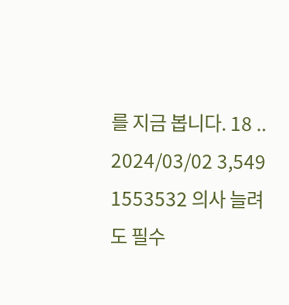를 지금 봅니다. 18 .. 2024/03/02 3,549
1553532 의사 늘려도 필수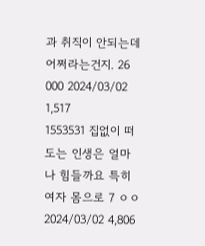과 취직이 안되는데 어쩌라는건지. 26 000 2024/03/02 1,517
1553531 집없이 떠도는 인생은 얼마나 힘들까요 특히 여자 몸으로 7 ㅇㅇ 2024/03/02 4,806